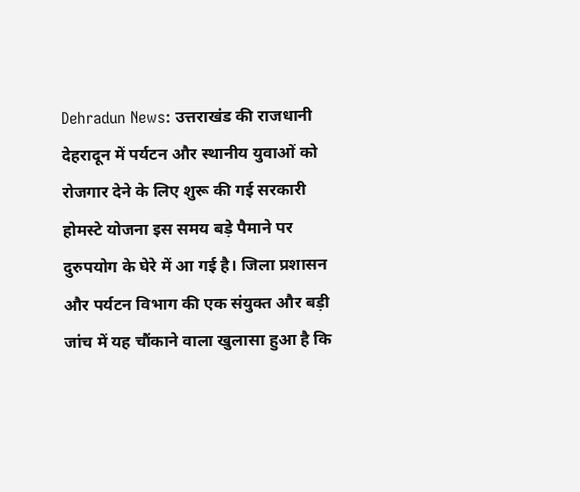Dehradun News: उत्तराखंड की राजधानी देहरादून में पर्यटन और स्थानीय युवाओं को रोजगार देने के लिए शुरू की गई सरकारी होमस्टे योजना इस समय बड़े पैमाने पर दुरुपयोग के घेरे में आ गई है। जिला प्रशासन और पर्यटन विभाग की एक संयुक्त और बड़ी जांच में यह चौंकाने वाला खुलासा हुआ है कि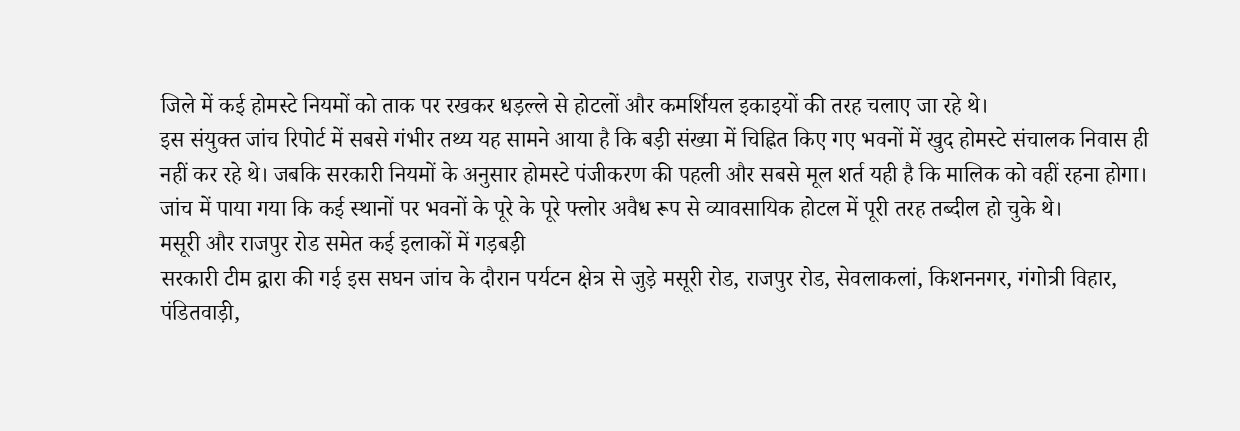जिले में कई होमस्टे नियमों को ताक पर रखकर धड़ल्ले से होटलों और कमर्शियल इकाइयों की तरह चलाए जा रहे थे।
इस संयुक्त जांच रिपोर्ट में सबसे गंभीर तथ्य यह सामने आया है कि बड़ी संख्या में चिह्नित किए गए भवनों में खुद होमस्टे संचालक निवास ही नहीं कर रहे थे। जबकि सरकारी नियमों के अनुसार होमस्टे पंजीकरण की पहली और सबसे मूल शर्त यही है कि मालिक को वहीं रहना होगा। जांच में पाया गया कि कई स्थानों पर भवनों के पूरे के पूरे फ्लोर अवैध रूप से व्यावसायिक होटल में पूरी तरह तब्दील हो चुके थे।
मसूरी और राजपुर रोड समेत कई इलाकों में गड़बड़ी
सरकारी टीम द्वारा की गई इस सघन जांच के दौरान पर्यटन क्षेत्र से जुड़े मसूरी रोड, राजपुर रोड, सेवलाकलां, किशननगर, गंगोत्री विहार, पंडितवाड़ी,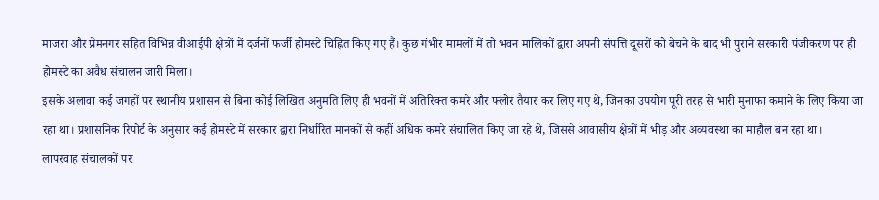माजरा और प्रेमनगर सहित विभिन्न वीआईपी क्षेत्रों में दर्जनों फर्जी होमस्टे चिह्नित किए गए हैं। कुछ गंभीर मामलों में तो भवन मालिकों द्वारा अपनी संपत्ति दूसरों को बेचने के बाद भी पुराने सरकारी पंजीकरण पर ही होमस्टे का अवैध संचालन जारी मिला।
इसके अलावा कई जगहों पर स्थानीय प्रशासन से बिना कोई लिखित अनुमति लिए ही भवनों में अतिरिक्त कमरे और फ्लोर तैयार कर लिए गए थे, जिनका उपयोग पूरी तरह से भारी मुनाफा कमाने के लिए किया जा रहा था। प्रशासनिक रिपोर्ट के अनुसार कई होमस्टे में सरकार द्वारा निर्धारित मानकों से कहीं अधिक कमरे संचालित किए जा रहे थे, जिससे आवासीय क्षेत्रों में भीड़ और अव्यवस्था का माहौल बन रहा था।
लापरवाह संचालकों पर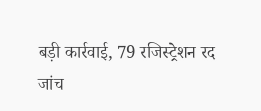बड़ी कार्रवाई, 79 रजिस्ट्रेशन रद
जांच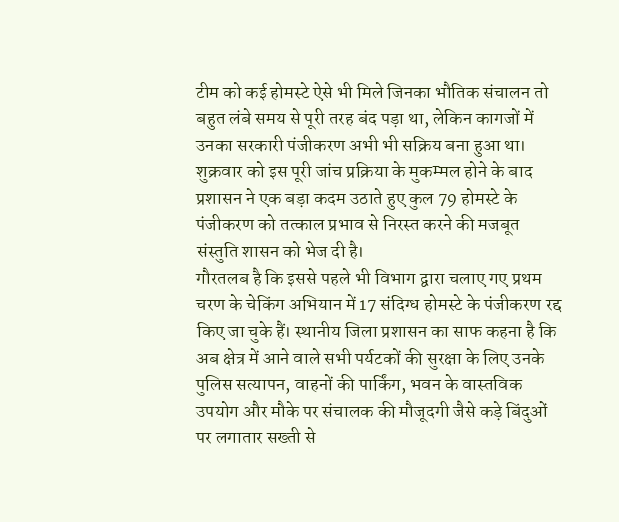टीम को कई होमस्टे ऐसे भी मिले जिनका भौतिक संचालन तो बहुत लंबे समय से पूरी तरह बंद पड़ा था, लेकिन कागजों में उनका सरकारी पंजीकरण अभी भी सक्रिय बना हुआ था। शुक्रवार को इस पूरी जांच प्रक्रिया के मुकम्मल होने के बाद प्रशासन ने एक बड़ा कदम उठाते हुए कुल 79 होमस्टे के पंजीकरण को तत्काल प्रभाव से निरस्त करने की मजबूत संस्तुति शासन को भेज दी है।
गौरतलब है कि इससे पहले भी विभाग द्वारा चलाए गए प्रथम चरण के चेकिंग अभियान में 17 संदिग्ध होमस्टे के पंजीकरण रद्द किए जा चुके हैं। स्थानीय जिला प्रशासन का साफ कहना है कि अब क्षेत्र में आने वाले सभी पर्यटकों की सुरक्षा के लिए उनके पुलिस सत्यापन, वाहनों की पार्किंग, भवन के वास्तविक उपयोग और मौके पर संचालक की मौजूदगी जैसे कड़े बिंदुओं पर लगातार सख्ती से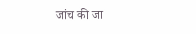जांच की जा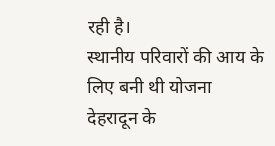रही है।
स्थानीय परिवारों की आय के लिए बनी थी योजना
देहरादून के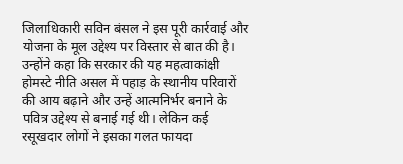जिलाधिकारी सविन बंसल ने इस पूरी कार्रवाई और योजना के मूल उद्देश्य पर विस्तार से बात की है। उन्होंने कहा कि सरकार की यह महत्वाकांक्षी होमस्टे नीति असल में पहाड़ के स्थानीय परिवारों की आय बढ़ाने और उन्हें आत्मनिर्भर बनाने के पवित्र उद्देश्य से बनाई गई थी। लेकिन कई रसूखदार लोगों ने इसका गलत फायदा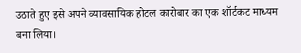उठाते हुए इसे अपने व्यावसायिक होटल कारोबार का एक शॉर्टकट माध्यम बना लिया।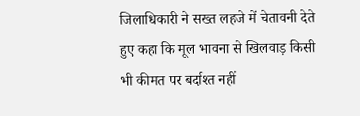जिलाधिकारी ने सख्त लहजे में चेतावनी देते हुए कहा कि मूल भावना से खिलवाड़ किसी भी कीमत पर बर्दाश्त नहीं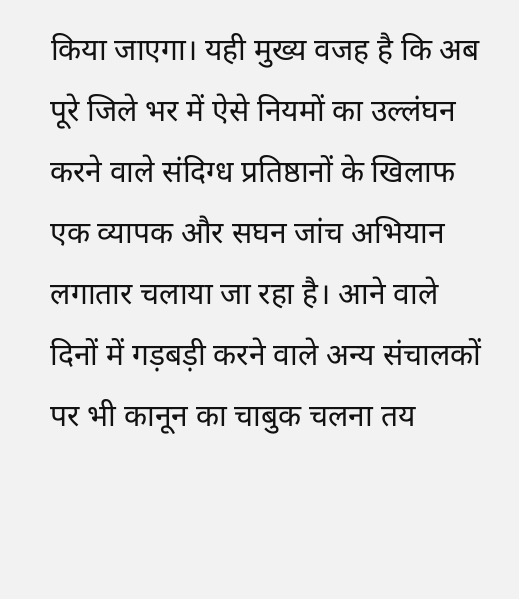किया जाएगा। यही मुख्य वजह है कि अब पूरे जिले भर में ऐसे नियमों का उल्लंघन करने वाले संदिग्ध प्रतिष्ठानों के खिलाफ एक व्यापक और सघन जांच अभियान लगातार चलाया जा रहा है। आने वाले दिनों में गड़बड़ी करने वाले अन्य संचालकों पर भी कानून का चाबुक चलना तय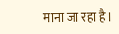माना जा रहा है।